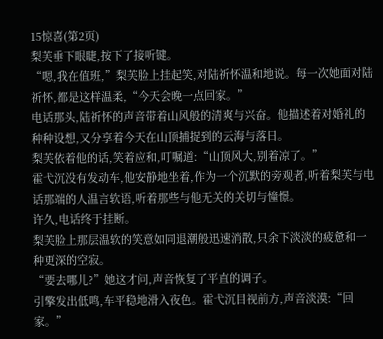15惊喜(第2页)
梨芙垂下眼睫,按下了接听键。
“嗯,我在值班,”梨芙脸上挂起笑,对陆祈怀温和地说。每一次她面对陆祈怀,都是这样温柔,“今天会晚一点回家。”
电话那头,陆祈怀的声音带着山风般的清爽与兴奋。他描述着对婚礼的种种设想,又分享着今天在山顶捕捉到的云海与落日。
梨芙依着他的话,笑着应和,叮嘱道:“山顶风大,别着凉了。”
霍弋沉没有发动车,他安静地坐着,作为一个沉默的旁观者,听着梨芙与电话那端的人温言软语,听着那些与他无关的关切与憧憬。
许久,电话终于挂断。
梨芙脸上那层温软的笑意如同退潮般迅速消散,只余下淡淡的疲惫和一种更深的空寂。
“要去哪儿?”她这才问,声音恢复了平直的调子。
引擎发出低鸣,车平稳地滑入夜色。霍弋沉目视前方,声音淡漠:“回家。”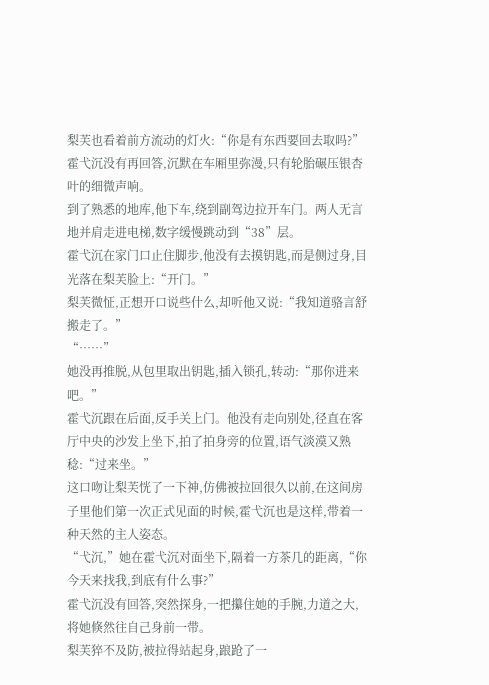梨芙也看着前方流动的灯火:“你是有东西要回去取吗?”
霍弋沉没有再回答,沉默在车厢里弥漫,只有轮胎碾压银杏叶的细微声响。
到了熟悉的地库,他下车,绕到副驾边拉开车门。两人无言地并肩走进电梯,数字缓慢跳动到“38”层。
霍弋沉在家门口止住脚步,他没有去摸钥匙,而是侧过身,目光落在梨芙脸上:“开门。”
梨芙微怔,正想开口说些什么,却听他又说:“我知道骆言舒搬走了。”
“……”
她没再推脱,从包里取出钥匙,插入锁孔,转动:“那你进来吧。”
霍弋沉跟在后面,反手关上门。他没有走向别处,径直在客厅中央的沙发上坐下,拍了拍身旁的位置,语气淡漠又熟稔:“过来坐。”
这口吻让梨芙恍了一下神,仿佛被拉回很久以前,在这间房子里他们第一次正式见面的时候,霍弋沉也是这样,带着一种天然的主人姿态。
“弋沉,”她在霍弋沉对面坐下,隔着一方茶几的距离,“你今天来找我,到底有什么事?”
霍弋沉没有回答,突然探身,一把攥住她的手腕,力道之大,将她倏然往自己身前一带。
梨芙猝不及防,被拉得站起身,踉跄了一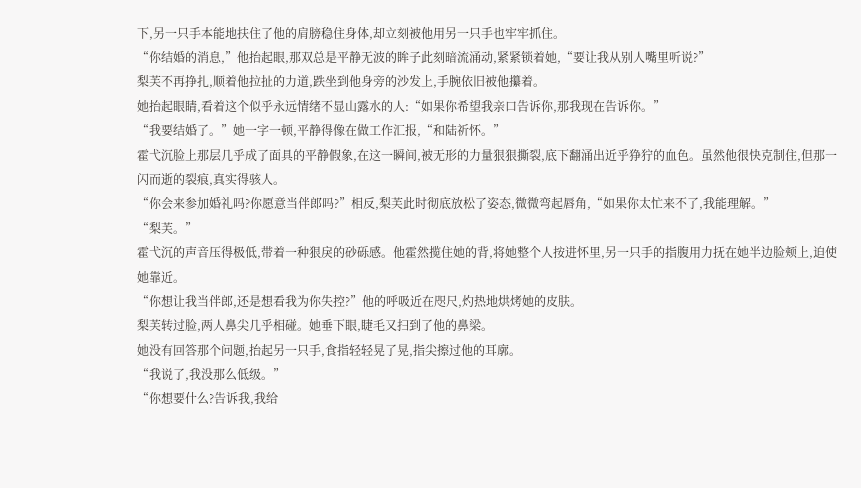下,另一只手本能地扶住了他的肩膀稳住身体,却立刻被他用另一只手也牢牢抓住。
“你结婚的消息,”他抬起眼,那双总是平静无波的眸子此刻暗流涌动,紧紧锁着她,“要让我从别人嘴里听说?”
梨芙不再挣扎,顺着他拉扯的力道,跌坐到他身旁的沙发上,手腕依旧被他攥着。
她抬起眼睛,看着这个似乎永远情绪不显山露水的人:“如果你希望我亲口告诉你,那我现在告诉你。”
“我要结婚了。”她一字一顿,平静得像在做工作汇报,“和陆祈怀。”
霍弋沉脸上那层几乎成了面具的平静假象,在这一瞬间,被无形的力量狠狠撕裂,底下翻涌出近乎狰狞的血色。虽然他很快克制住,但那一闪而逝的裂痕,真实得骇人。
“你会来参加婚礼吗?你愿意当伴郎吗?”相反,梨芙此时彻底放松了姿态,微微弯起唇角,“如果你太忙来不了,我能理解。”
“梨芙。”
霍弋沉的声音压得极低,带着一种狠戾的砂砾感。他霍然揽住她的背,将她整个人按进怀里,另一只手的指腹用力抚在她半边脸颊上,迫使她靠近。
“你想让我当伴郎,还是想看我为你失控?”他的呼吸近在咫尺,灼热地烘烤她的皮肤。
梨芙转过脸,两人鼻尖几乎相碰。她垂下眼,睫毛又扫到了他的鼻梁。
她没有回答那个问题,抬起另一只手,食指轻轻晃了晃,指尖擦过他的耳廓。
“我说了,我没那么低级。”
“你想要什么?告诉我,我给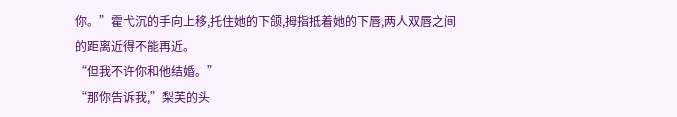你。”霍弋沉的手向上移,托住她的下颌,拇指抵着她的下唇,两人双唇之间的距离近得不能再近。
“但我不许你和他结婚。”
“那你告诉我,”梨芙的头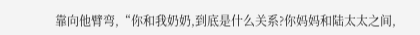靠向他臂弯,“你和我奶奶,到底是什么关系?你妈妈和陆太太之间,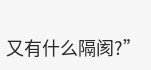又有什么隔阂?”